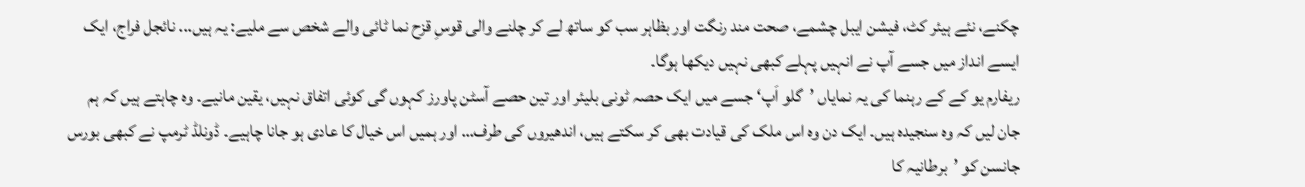چکنے، نئے ہیئر کٹ، فیشن ایبل چشمے، صحت مند رنگت اور بظاہر سب کو ساتھ لے کر چلنے والی قوسِ قزح نما ٹائی والے شخص سے ملیے: یہ ہیں... نائجل فراج، ایک ایسے انداز میں جسے آپ نے انہیں پہلے کبھی نہیں دیکھا ہوگا۔
ریفارم یو کے کے رہنما کی یہ نمایاں ’گلو اَپ‘ جسے میں ایک حصہ ٹونی بلیئر اور تین حصے آسٹن پاورز کہوں گی کوئی اتفاق نہیں، یقین مانیے۔ وہ چاہتے ہیں کہ ہم جان لیں کہ وہ سنجیدہ ہیں۔ ایک دن وہ اس ملک کی قیادت بھی کر سکتے ہیں، اندھیروں کی طرف… اور ہمیں اس خیال کا عادی ہو جانا چاہیے۔ ڈونلڈ ٹرمپ نے کبھی بورس جانسن کو ’برطانیہ کا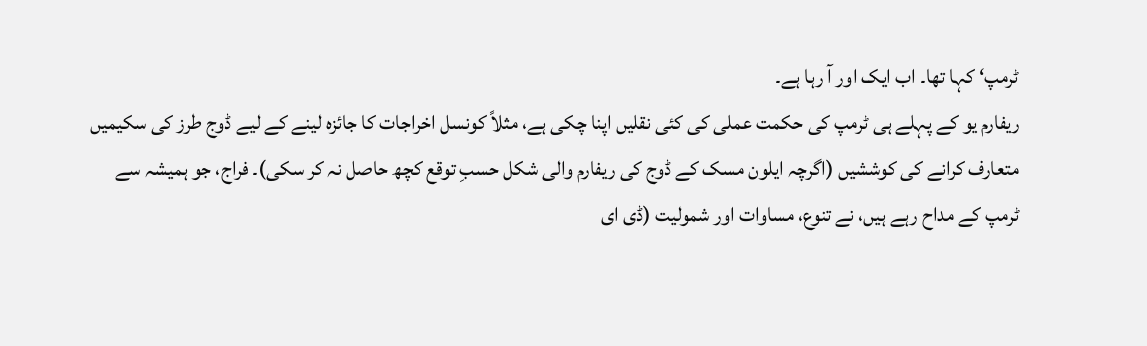ٹرمپ‘ کہا تھا۔ اب ایک اور آ رہا ہے۔
ریفارم یو کے پہلے ہی ٹرمپ کی حکمت عملی کی کئی نقلیں اپنا چکی ہے، مثلاً کونسل اخراجات کا جائزہ لینے کے لیے ڈوج طرز کی سکیمیں متعارف کرانے کی کوششیں (اگرچہ ایلون مسک کے ڈوج کی ریفارم والی شکل حسبِ توقع کچھ حاصل نہ کر سکی)۔ فراج، جو ہمیشہ سے ٹرمپ کے مداح رہے ہیں، نے تنوع، مساوات اور شمولیت (ڈی ای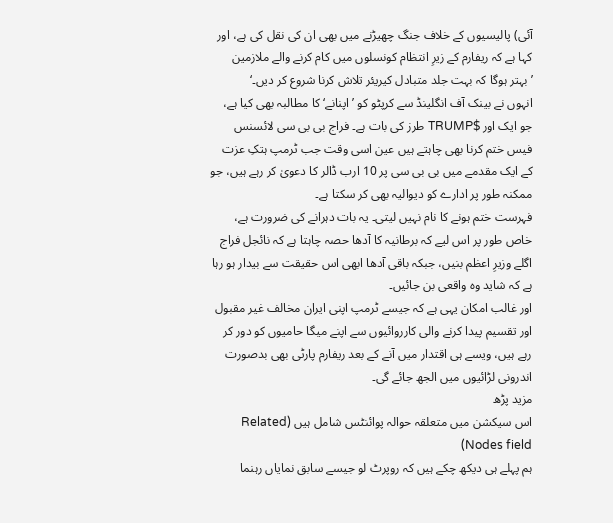آئی) پالیسیوں کے خلاف جنگ چھیڑنے میں بھی ان کی نقل کی ہے، اور کہا ہے کہ ریفارم کے زیرِ انتظام کونسلوں میں کام کرنے والے ملازمین ’بہتر ہوگا کہ بہت جلد متبادل کیریئر تلاش کرنا شروع کر دیں۔‘
انہوں نے بینک آف انگلینڈ سے کرپٹو کو ’اپنانے‘ کا مطالبہ بھی کیا ہے، جو ایک اور $TRUMP طرز کی بات ہے۔ فراج بی بی سی لائسنس فیس ختم کرنا بھی چاہتے ہیں عین اسی وقت جب ٹرمپ ہتکِ عزت کے ایک مقدمے میں بی بی سی پر 10 ارب ڈالر کا دعویٰ کر رہے ہیں، جو ممکنہ طور پر ادارے کو دیوالیہ بھی کر سکتا ہے۔
فہرست ختم ہونے کا نام نہیں لیتی۔ یہ بات دہرانے کی ضرورت ہے، خاص طور پر اس لیے کہ برطانیہ کا آدھا حصہ چاہتا ہے کہ نائجل فراج اگلے وزیرِ اعظم بنیں، جبکہ باقی آدھا ابھی اس حقیقت سے بیدار ہو رہا ہے کہ شاید وہ واقعی بن جائیں۔
اور غالب امکان یہی ہے کہ جیسے ٹرمپ اپنی ایران مخالف غیر مقبول اور تقسیم پیدا کرنے والی کارروائیوں سے اپنے میگا حامیوں کو دور کر رہے ہیں، ویسے ہی اقتدار میں آنے کے بعد ریفارم پارٹی بھی بدصورت اندرونی لڑائیوں میں الجھ جائے گی۔
مزید پڑھ
اس سیکشن میں متعلقہ حوالہ پوائنٹس شامل ہیں (Related Nodes field)
ہم پہلے ہی دیکھ چکے ہیں کہ روپرٹ لو جیسے سابق نمایاں رہنما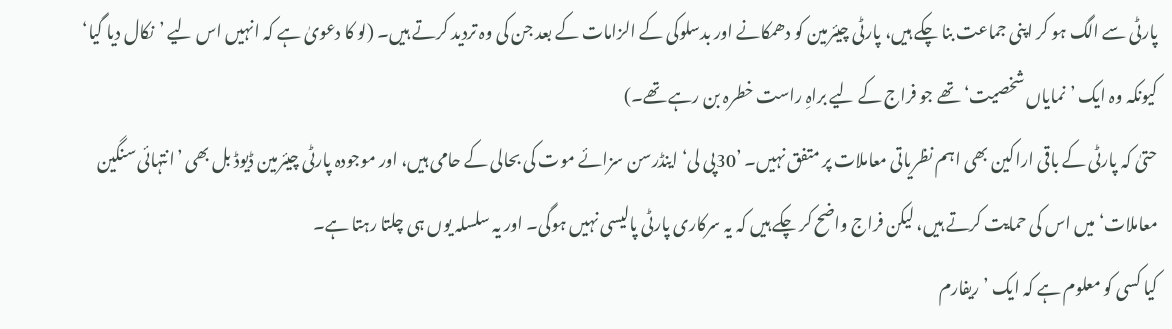پارٹی سے الگ ہو کر اپنی جماعت بنا چکے ہیں، پارٹی چیئرمین کو دھمکانے اور بدسلوکی کے الزامات کے بعد جن کی وہ تردید کرتے ہیں۔ (لو کا دعویٰ ہے کہ انہیں اس لیے ’نکال دیا گیا‘ کیونکہ وہ ایک ’نمایاں شخصیت‘ تھے جو فراج کے لیے براہِ راست خطرہ بن رہے تھے۔)
حتیٰ کہ پارٹی کے باقی اراکین بھی اہم نظریاتی معاملات پر متفق نہیں۔ ’30پی لی‘ اینڈرسن سزائے موت کی بحالی کے حامی ہیں، اور موجودہ پارٹی چیئرمین ڈیوڈ بل بھی ’انتہائی سنگین معاملات‘ میں اس کی حمایت کرتے ہیں، لیکن فراج واضح کر چکے ہیں کہ یہ سرکاری پارٹی پالیسی نہیں ہوگی۔ اور یہ سلسلہ یوں ہی چلتا رہتا ہے۔
کیا کسی کو معلوم ہے کہ ایک ’ریفارم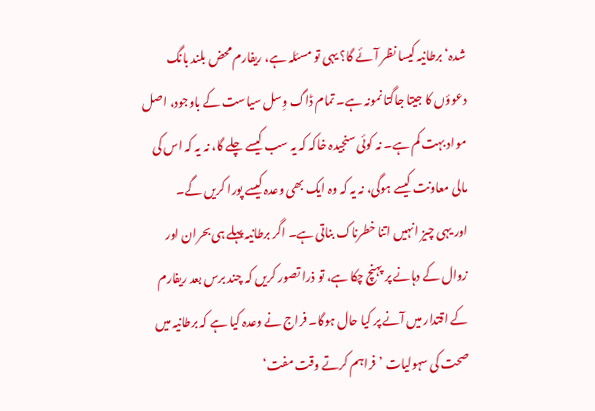شدہ‘ برطانیہ کیسا نظر آئے گا؟ یہی تو مسئلہ ہے، ریفارم محض بلند بانگ دعوؤں کا جیتا جاگتا نمونہ ہے۔ تمام ڈاگ وِسل سیاست کے باوجود، اصل مواد بہت کم ہے۔ نہ کوئی سنجیدہ خاکہ کہ یہ سب کیسے چلے گا، نہ یہ کہ اس کی مالی معاونت کیسے ہوگی، نہ یہ کہ وہ ایک بھی وعدہ کیسے پورا کریں گے۔
اور یہی چیز انہیں اتنا خطرناک بناتی ہے۔ اگر برطانیہ پہلے ہی بحران اور زوال کے دہانے پر پہنچ چکا ہے، تو ذرا تصور کریں کہ چند برس بعد ریفارم کے اقتدار میں آنے پر کیا حال ہوگا۔ فراج نے وعدہ کیا ہے کہ برطانیہ میں صحت کی سہولیات ’فراہم کرتے وقت مفت‘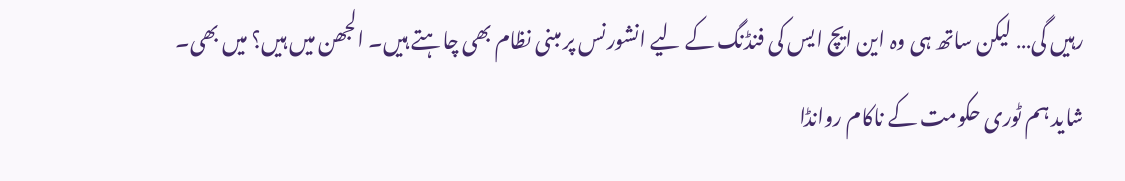رہیں گی… لیکن ساتھ ہی وہ این ایچ ایس کی فنڈنگ کے لیے انشورنس پر مبنی نظام بھی چاہتے ہیں۔ الجھن میں ہیں؟ میں بھی۔
شاید ہم ٹوری حکومت کے ناکام روانڈا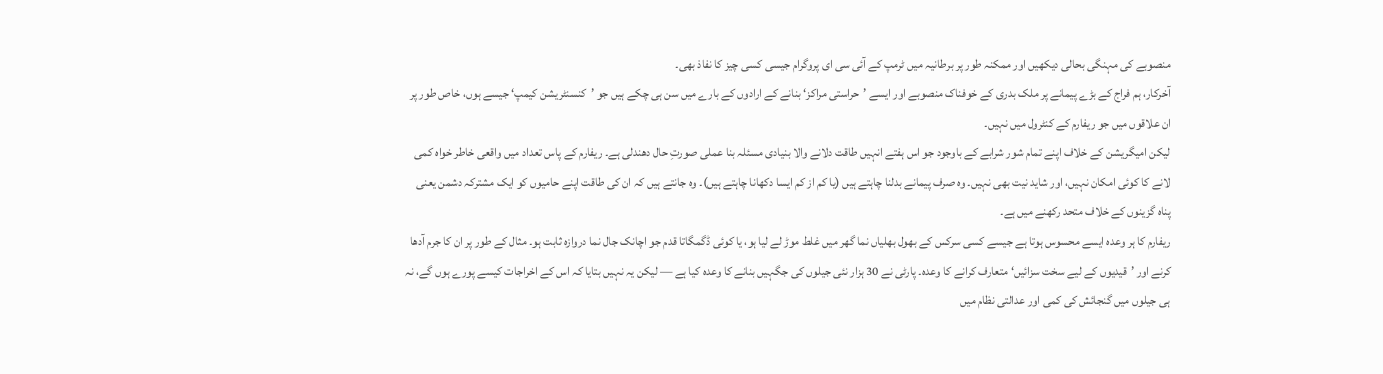منصوبے کی مہنگی بحالی دیکھیں اور ممکنہ طور پر برطانیہ میں ٹرمپ کے آئی سی ای پروگرام جیسی کسی چیز کا نفاذ بھی۔
آخرکار، ہم فراج کے بڑے پیمانے پر ملک بدری کے خوفناک منصوبے اور ایسے ’حراستی مراکز‘ بنانے کے ارادوں کے بارے میں سن ہی چکے ہیں جو ’کنسنٹریشن کیمپ‘ جیسے ہوں، خاص طور پر ان علاقوں میں جو ریفارم کے کنٹرول میں نہیں۔
لیکن امیگریشن کے خلاف اپنے تمام شور شرابے کے باوجود جو اس ہفتے انہیں طاقت دلانے والا بنیادی مسئلہ بنا عملی صورتِ حال دھندلی ہے۔ ریفارم کے پاس تعداد میں واقعی خاطر خواہ کمی لانے کا کوئی امکان نہیں، اور شاید نیت بھی نہیں۔ وہ صرف پیمانے بدلنا چاہتے ہیں (یا کم از کم ایسا دکھانا چاہتے ہیں)۔ وہ جانتے ہیں کہ ان کی طاقت اپنے حامیوں کو ایک مشترکہ دشمن یعنی پناہ گزینوں کے خلاف متحد رکھنے میں ہے۔
ریفارم کا ہر وعدہ ایسے محسوس ہوتا ہے جیسے کسی سرکس کے بھول بھلیاں نما گھر میں غلط موڑ لے لیا ہو، یا کوئی ڈگمگاتا قدم جو اچانک جال نما دروازہ ثابت ہو۔ مثال کے طور پر ان کا جرم آدھا کرنے اور ’قیدیوں کے لیے سخت سزائیں‘ متعارف کرانے کا وعدہ۔ پارٹی نے 30 ہزار نئی جیلوں کی جگہیں بنانے کا وعدہ کیا ہے — لیکن یہ نہیں بتایا کہ اس کے اخراجات کیسے پورے ہوں گے، نہ ہی جیلوں میں گنجائش کی کمی اور عدالتی نظام میں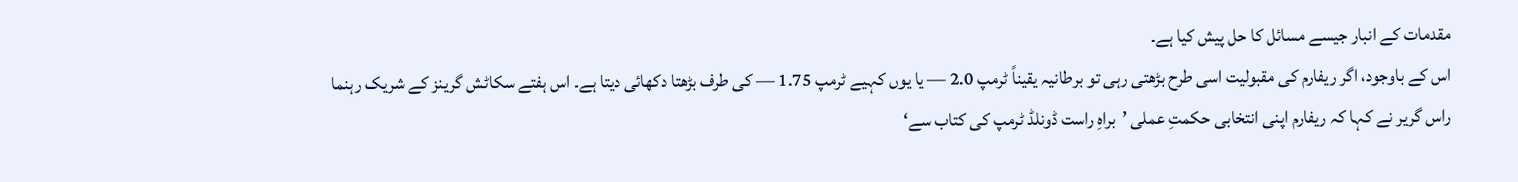مقدمات کے انبار جیسے مسائل کا حل پیش کیا ہے۔
اس کے باوجود، اگر ریفارم کی مقبولیت اسی طرح بڑھتی رہی تو برطانیہ یقیناً ٹرمپ 2.0 — یا یوں کہیے ٹرمپ 1.75 — کی طرف بڑھتا دکھائی دیتا ہے۔ اس ہفتے سکاٹش گرینز کے شریک رہنما راس گریر نے کہا کہ ریفارم اپنی انتخابی حکمتِ عملی ’براہِ راست ڈونلڈ ٹرمپ کی کتاب سے‘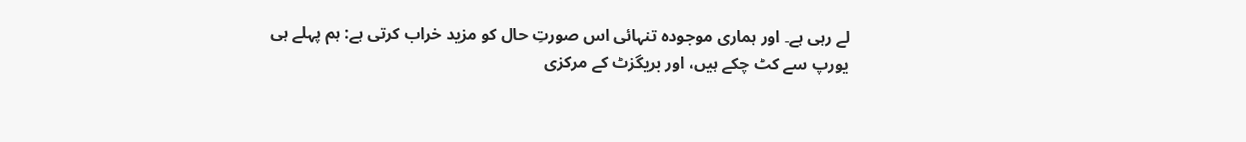لے رہی ہے۔ اور ہماری موجودہ تنہائی اس صورتِ حال کو مزید خراب کرتی ہے: ہم پہلے ہی یورپ سے کٹ چکے ہیں، اور بریگزٹ کے مرکزی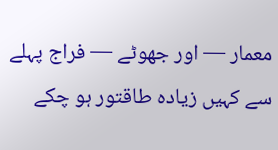معمار — اور جھوٹے — فراج پہلے سے کہیں زیادہ طاقتور ہو چکے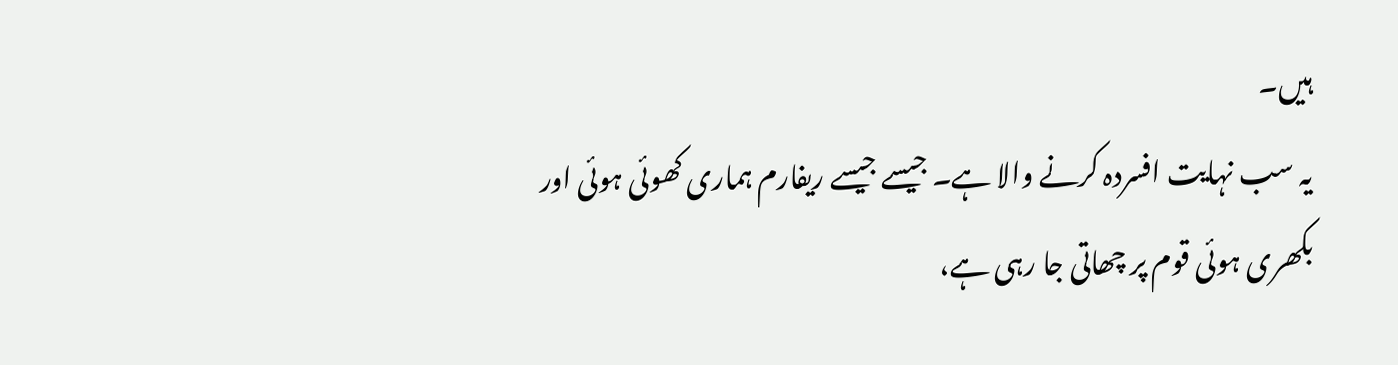ہیں۔
یہ سب نہایت افسردہ کرنے والا ہے۔ جیسے جیسے ریفارم ہماری کھوئی ہوئی اور بکھری ہوئی قوم پر چھاتی جا رہی ہے،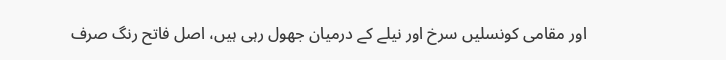اور مقامی کونسلیں سرخ اور نیلے کے درمیان جھول رہی ہیں، اصل فاتح رنگ صرف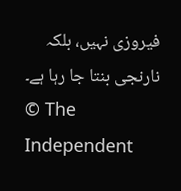فیروزی نہیں، بلکہ نارنجی بنتا جا رہا ہے۔
© The Independent